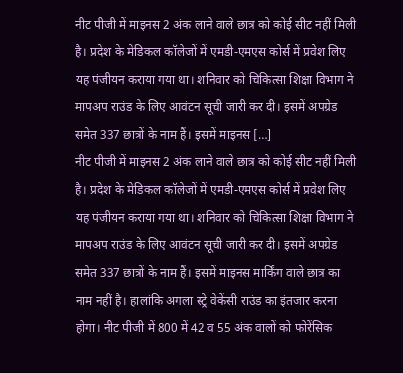नीट पीजी में माइनस 2 अंक लाने वाले छात्र को कोई सीट नहीं मिली है। प्रदेश के मेडिकल कॉलेजों में एमडी-एमएस कोर्स में प्रवेश लिए यह पंजीयन कराया गया था। शनिवार को चिकित्सा शिक्षा विभाग ने मापअप राउंड के लिए आवंटन सूची जारी कर दी। इसमें अपग्रेड समेत 337 छात्रों के नाम हैं। इसमें माइनस […]
नीट पीजी में माइनस 2 अंक लाने वाले छात्र को कोई सीट नहीं मिली है। प्रदेश के मेडिकल कॉलेजों में एमडी-एमएस कोर्स में प्रवेश लिए यह पंजीयन कराया गया था। शनिवार को चिकित्सा शिक्षा विभाग ने मापअप राउंड के लिए आवंटन सूची जारी कर दी। इसमें अपग्रेड समेत 337 छात्रों के नाम हैं। इसमें माइनस मार्किंग वाले छात्र का नाम नहीं है। हालांकि अगला स्ट्रे वेकेंसी राउंड का इंतजार करना होगा। नीट पीजी में 800 में 42 व 55 अंक वालों को फोरेंसिक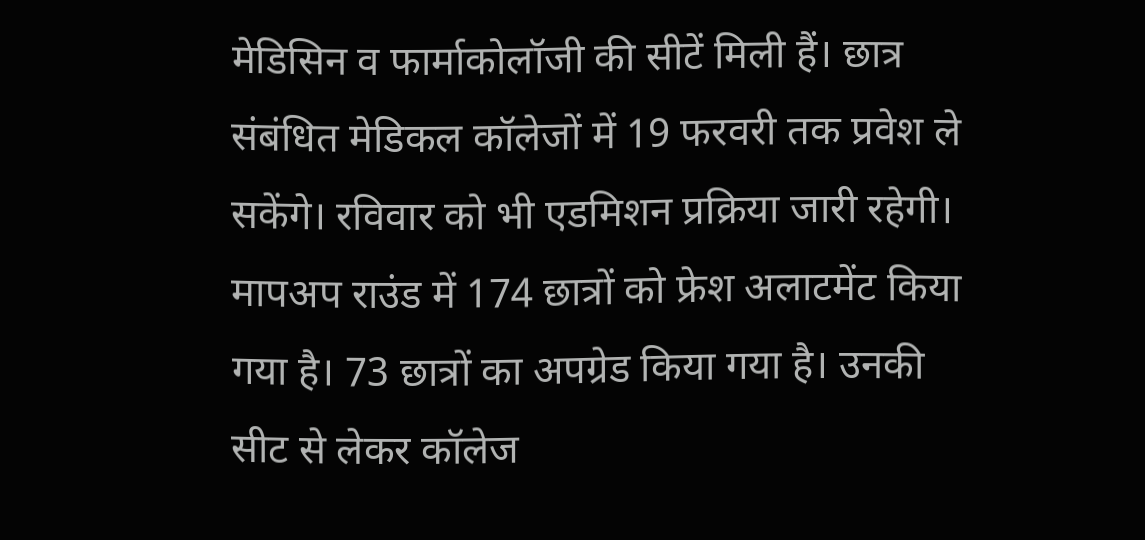मेडिसिन व फार्माकोलॉजी की सीटें मिली हैं। छात्र संबंधित मेडिकल कॉलेजों में 19 फरवरी तक प्रवेश ले सकेंगे। रविवार को भी एडमिशन प्रक्रिया जारी रहेगी।
मापअप राउंड में 174 छात्रों को फ्रेश अलाटमेंट किया गया है। 73 छात्रों का अपग्रेड किया गया है। उनकी सीट से लेकर कॉलेज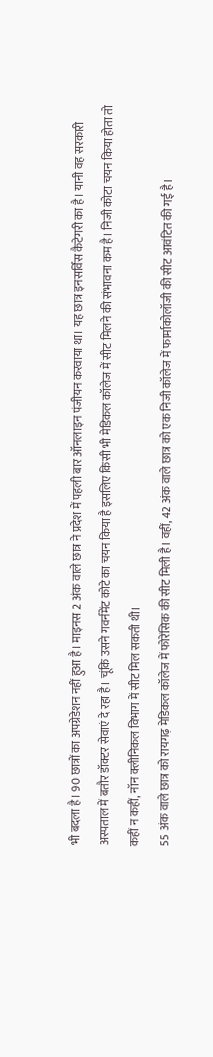भी बदला है। 90 छात्रों का अपग्रेडेशन नहीं हुआ है। माइनस 2 अंक वाले छात्र ने प्रदेश में पहली बार ऑनलाइन पंजीयन करवाया था। यह छात्र इनसर्विस कैटेगरी का है। यानी वह सरकारी अस्पताल में बतौर डॉक्टर सेवाएं दे रहा है। चूंकि उसने गवर्नमेंट कोटे का चयन किया है इसलिए किसी भी मेडिकल कॉलेज में सीट मिलने की संभावना कम है। निजी कोटा चयन किया होता तो कहीं न कहीं, नॉन क्लीनिकल विभाग में सीट मिल सकती थी।
55 अंक वाले छात्र को रायगढ़ मेडिकल कॉलेज में फोरेंसिक की सीट मिली है। वहीं, 42 अंक वाले छात्र को एक निजी कॉलेज में फार्माकोलॉजी की सीट आवंटित की गई है।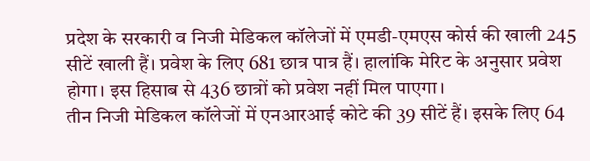प्रदेश के सरकारी व निजी मेडिकल कॉलेजों में एमडी-एमएस कोर्स की खाली 245 सीटें खाली हैं। प्रवेश के लिए 681 छात्र पात्र हैं। हालांकि मेरिट के अनुसार प्रवेश होगा। इस हिसाब से 436 छात्रों को प्रवेश नहीं मिल पाएगा।
तीन निजी मेडिकल कॉलेजों में एनआरआई कोटे की 39 सीटें हैं। इसके लिए 64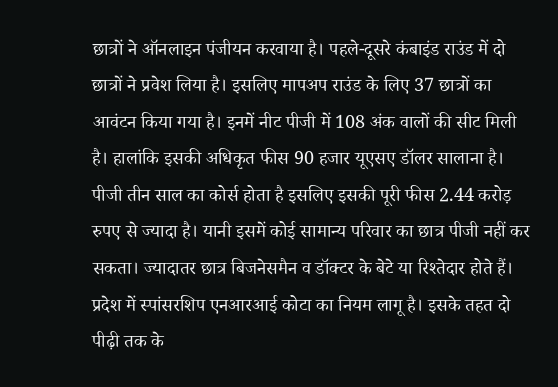छात्रों ने ऑनलाइन पंजीयन करवाया है। पहले-दूसरे कंबाइंड राउंड में दो छात्रों ने प्रवेश लिया है। इसलिए मापअप राउंड के लिए 37 छात्रों का आवंटन किया गया है। इनमें नीट पीजी में 108 अंक वालों की सीट मिली है। हालांकि इसकी अधिकृत फीस 90 हजार यूएसए डॉलर सालाना है। पीजी तीन साल का कोर्स होता है इसलिए इसकी पूरी फीस 2.44 करोड़ रुपए से ज्यादा है। यानी इसमें कोई सामान्य परिवार का छात्र पीजी नहीं कर सकता। ज्यादातर छात्र बिजनेसमैन व डॉक्टर के बेटे या रिश्तेदार होते हैं। प्रदेश में स्पांसरशिप एनआरआई कोटा का नियम लागू है। इसके तहत दो पीढ़ी तक के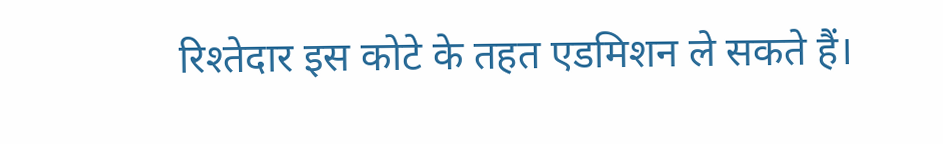रिश्तेदार इस कोटे के तहत एडमिशन ले सकते हैं।